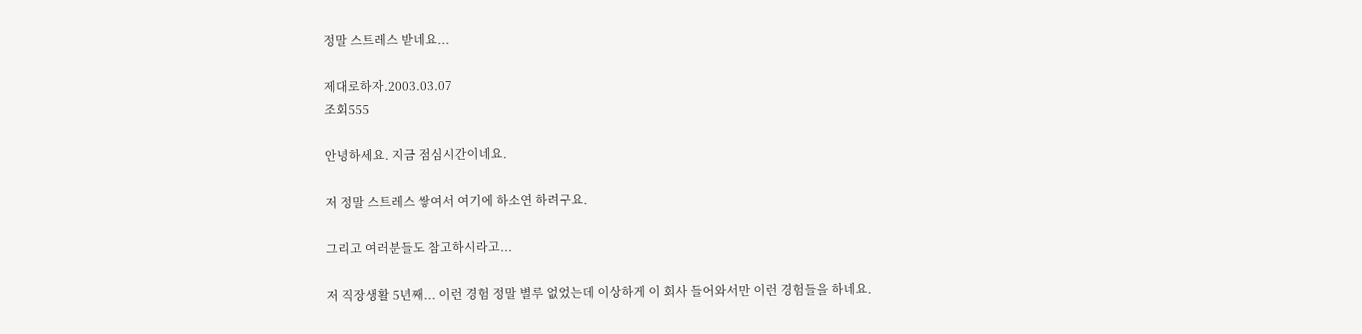정말 스트레스 받네요...

제대로하자.2003.03.07
조회555

안녕하세요. 지금 점심시간이네요.

저 정말 스트레스 쌓여서 여기에 하소연 하려구요.

그리고 여러분들도 참고하시라고...

저 직장생활 5년째... 이런 경험 정말 별루 없었는데 이상하게 이 회사 들어와서만 이런 경험들을 하네요.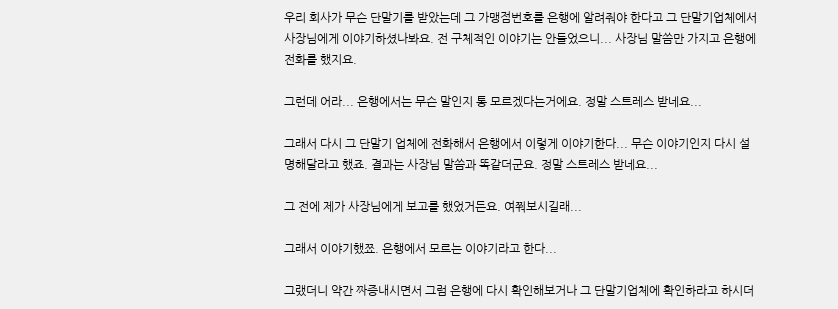우리 회사가 무슨 단말기를 받았는데 그 가맹점번호를 은행에 알려줘야 한다고 그 단말기업체에서 사장님에게 이야기하셨나봐요. 전 구체적인 이야기는 안들었으니... 사장님 말씀만 가지고 은행에 전화를 했지요.

그런데 어라... 은행에서는 무슨 말인지 통 모르겠다는거에요. 정말 스트레스 받네요...

그래서 다시 그 단말기 업체에 전화해서 은행에서 이렇게 이야기한다... 무슨 이야기인지 다시 설명해달라고 했죠. 결과는 사장님 말씀과 똑같더군요. 정말 스트레스 받네요...

그 전에 제가 사장님에게 보고를 했었거든요. 여쭤보시길래...

그래서 이야기했쬬. 은행에서 모르는 이야기라고 한다...

그랬더니 약간 짜증내시면서 그럼 은행에 다시 확인해보거나 그 단말기업체에 확인하라고 하시더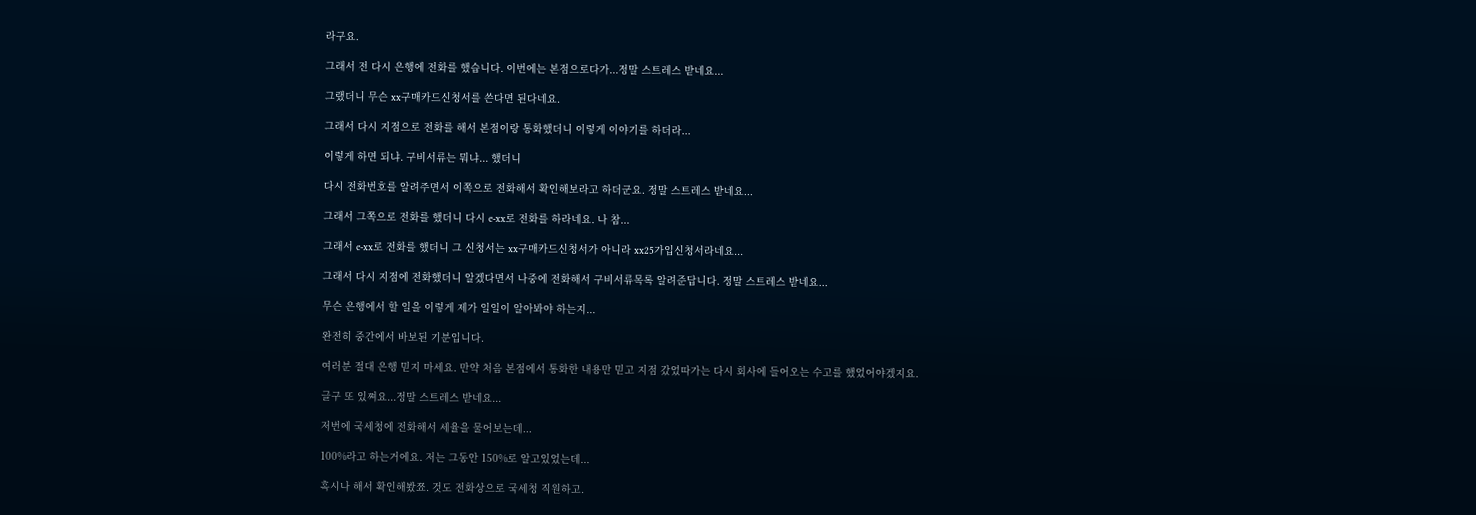라구요.

그래서 전 다시 은행에 전화를 했습니다. 이번에는 본점으로다가...정말 스트레스 받네요...

그랬더니 무슨 xx구매카드신청서를 쓴다면 된다네요.

그래서 다시 지점으로 전화를 해서 본점이랑 통화했더니 이렇게 이야기를 하더라...

이렇게 하면 되냐. 구비서류는 뭐냐... 했더니

다시 전화번호를 알려주면서 이쪽으로 전화해서 확인해보라고 하더군요. 정말 스트레스 받네요...

그래서 그쪽으로 전화를 했더니 다시 e-xx로 전화를 하라네요. 나 참...

그래서 e-xx로 전화를 했더니 그 신청서는 xx구매카드신청서가 아니라 xx25가입신청서라네요...

그래서 다시 지점에 전화했더니 알겠다면서 나중에 전화해서 구비서류목록 알려준답니다. 정말 스트레스 받네요...

무슨 은행에서 할 일을 이렇게 제가 일일이 알아봐야 하는지...

완전히 중간에서 바보된 기분입니다.

여러분 절대 은행 믿지 마세요. 만약 처음 본점에서 통화한 내용만 믿고 지점 갔었따가는 다시 회사에 들어오는 수고를 했었어야겠지요.

글구 또 있쪄요...정말 스트레스 받네요...

저번에 국세청에 전화해서 세율을 물어보는데...

100%라고 하는거에요. 저는 그동안 150%로 알고있었는데...

혹시나 해서 확인해봤쬬. 것도 전화상으로 국세청 직원하고.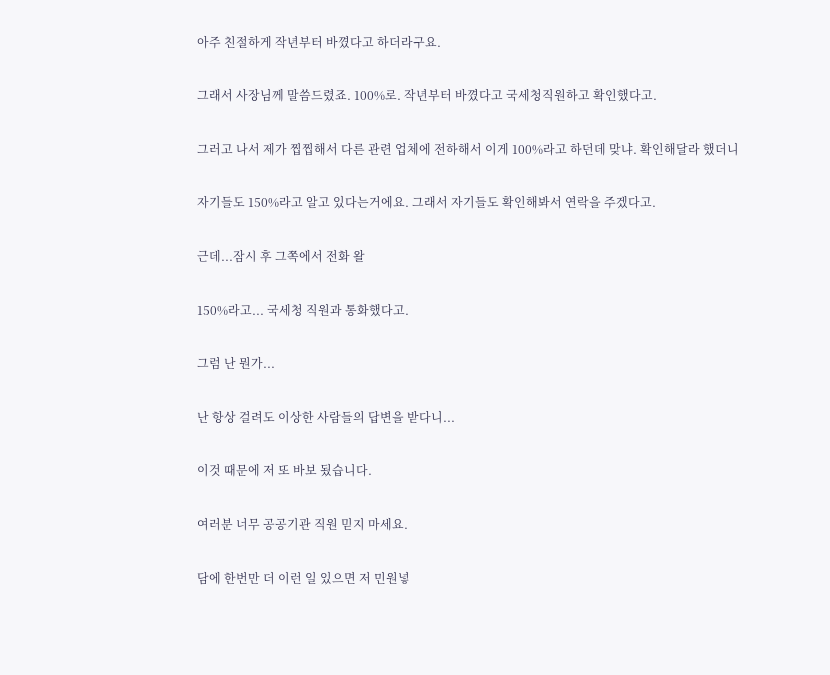아주 친절하게 작년부터 바꼈다고 하더라구요.

그래서 사장님께 말씀드렸죠. 100%로. 작년부터 바꼈다고 국세청직원하고 확인했다고.

그러고 나서 제가 찝찝해서 다른 관련 업체에 전하해서 이게 100%라고 하던데 맞냐. 확인해달라 했더니

자기들도 150%라고 알고 있다는거에요. 그래서 자기들도 확인해봐서 연락을 주겠다고.

근데...잠시 후 그쪽에서 전화 왈

150%라고... 국세청 직원과 통화했다고.

그럼 난 뭔가...

난 항상 걸려도 이상한 사람들의 답변을 받다니...

이것 때문에 저 또 바보 됬습니다.

여러분 너무 공공기관 직원 믿지 마세요.

담에 한번만 더 이런 일 있으면 저 민원넣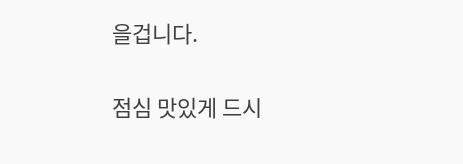을겁니다.

점심 맛있게 드시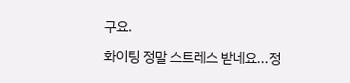구요.

화이팅 정말 스트레스 받네요...정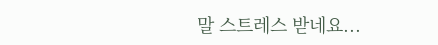말 스트레스 받네요...